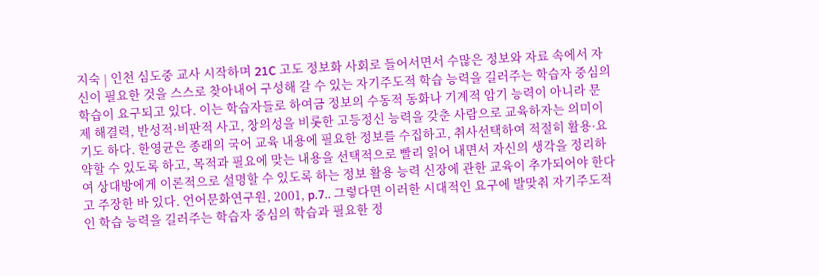지숙 | 인천 심도중 교사 시작하며 21C 고도 정보화 사회로 들어서면서 수많은 정보와 자료 속에서 자신이 필요한 것을 스스로 찾아내어 구성해 갈 수 있는 자기주도적 학습 능력을 길러주는 학습자 중심의 학습이 요구되고 있다. 이는 학습자들로 하여금 정보의 수동적 동화나 기계적 암기 능력이 아니라 문제 해결력, 반성적·비판적 사고, 창의성을 비롯한 고등정신 능력을 갖춘 사람으로 교육하자는 의미이기도 하다. 한영균은 종래의 국어 교육 내용에 필요한 정보를 수집하고, 취사선택하여 적절히 활용·요약할 수 있도록 하고, 목적과 필요에 맞는 내용을 선택적으로 빨리 읽어 내면서 자신의 생각을 정리하여 상대방에게 이론적으로 설명할 수 있도록 하는 정보 활용 능력 신장에 관한 교육이 추가되어야 한다고 주장한 바 있다. 언어문화연구원, 2001, p.7.. 그렇다면 이러한 시대적인 요구에 발맞춰 자기주도적인 학습 능력을 길러주는 학습자 중심의 학습과 필요한 정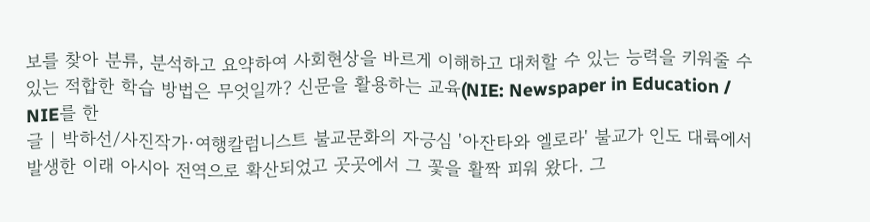보를 찾아 분류, 분석하고 요약하여 사회현상을 바르게 이해하고 대처할 수 있는 능력을 키워줄 수 있는 적합한 학습 방법은 무엇일까? 신문을 활용하는 교육(NIE: Newspaper in Education / NIE를 한
글 | 박하선/사진작가·여행칼럼니스트 불교문화의 자긍심 '아잔타와 엘로라' 불교가 인도 대륙에서 발생한 이래 아시아 전역으로 확산되었고 곳곳에서 그 꽃을 활짝 피워 왔다. 그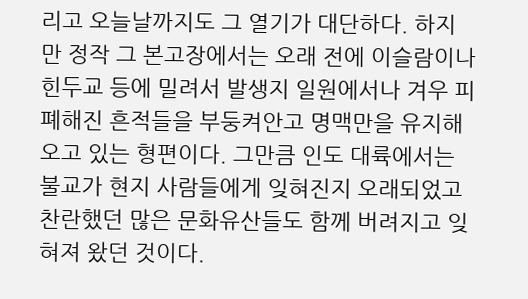리고 오늘날까지도 그 열기가 대단하다. 하지만 정작 그 본고장에서는 오래 전에 이슬람이나 힌두교 등에 밀려서 발생지 일원에서나 겨우 피폐해진 흔적들을 부둥켜안고 명맥만을 유지해 오고 있는 형편이다. 그만큼 인도 대륙에서는 불교가 현지 사람들에게 잊혀진지 오래되었고 찬란했던 많은 문화유산들도 함께 버려지고 잊혀져 왔던 것이다.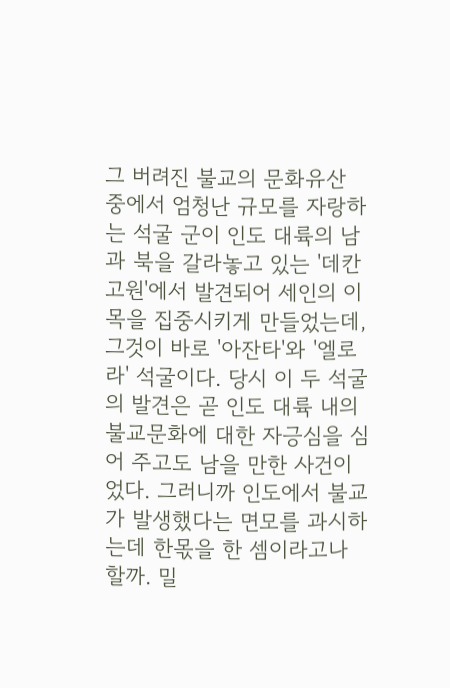그 버려진 불교의 문화유산 중에서 엄청난 규모를 자랑하는 석굴 군이 인도 대륙의 남과 북을 갈라놓고 있는 '데칸고원'에서 발견되어 세인의 이목을 집중시키게 만들었는데, 그것이 바로 '아잔타'와 '엘로라' 석굴이다. 당시 이 두 석굴의 발견은 곧 인도 대륙 내의 불교문화에 대한 자긍심을 심어 주고도 남을 만한 사건이었다. 그러니까 인도에서 불교가 발생했다는 면모를 과시하는데 한몫을 한 셈이라고나 할까. 밀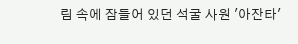림 속에 잠들어 있던 석굴 사원 '아잔타'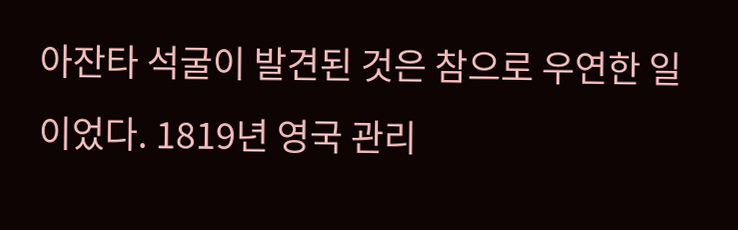아잔타 석굴이 발견된 것은 참으로 우연한 일이었다. 1819년 영국 관리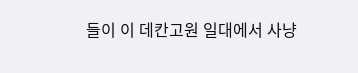들이 이 데칸고원 일대에서 사냥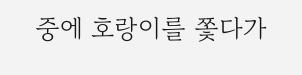중에 호랑이를 쫓다가